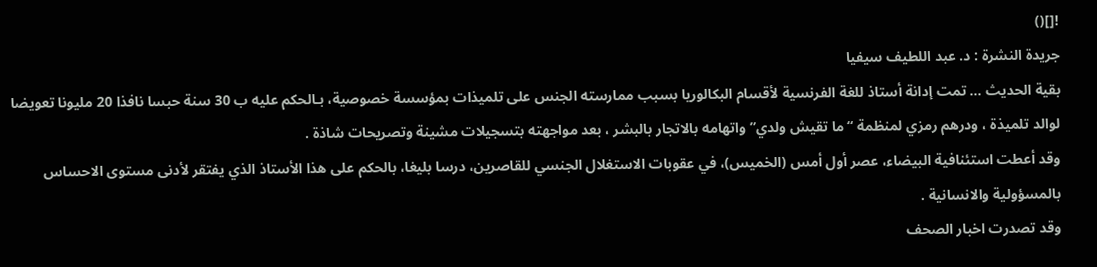![]()
جريدة النشرة : د. عبد اللطيف سيفيا
بقية الحديث … تمت إدانة أستاذ للغة الفرنسية لأقسام البكالوريا بسبب ممارسته الجنس على تلميذات بمؤسسة خصوصية، بـالحكم عليه ب 30 سنة حبسا نافذا 20 مليونا تعويضا لوالد تلميذة ، ودرهم رمزي لمنظمة “ما تقيش ولدي” واتهامه بالاتجار بالبشر ، بعد مواجهته بتسجيلات مشينة وتصريحات شاذة .
وقد أعطت استئنافية البيضاء، عصر أول أمس (الخميس)، في عقوبات الاستغلال الجنسي للقاصرين، درسا بليغا، بالحكم على هذا الأستاذ الذي يفتقر لأدنى مستوى الاحساس بالمسؤولية والانسانية .
وقد تصدرت اخبار الصحف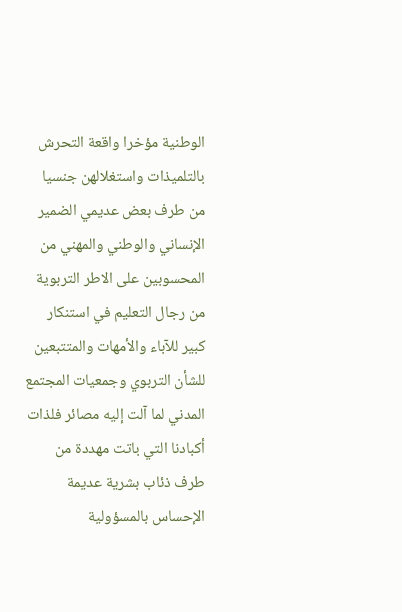الوطنية مؤخرا واقعة التحرش بالتلميذات واستغلالهن جنسيا من طرف بعض عديمي الضمير الإنساني والوطني والمهني من المحسوبين على الاطر التربوية من رجال التعليم في استنكار كبير للآباء والأمهات والمتتبعين للشأن التربوي وجمعيات المجتمع المدني لما آلت إليه مصائر فلذات أكبادنا التي باتت مهددة من طرف ذئاب بشرية عديمة الإحساس بالمسؤولية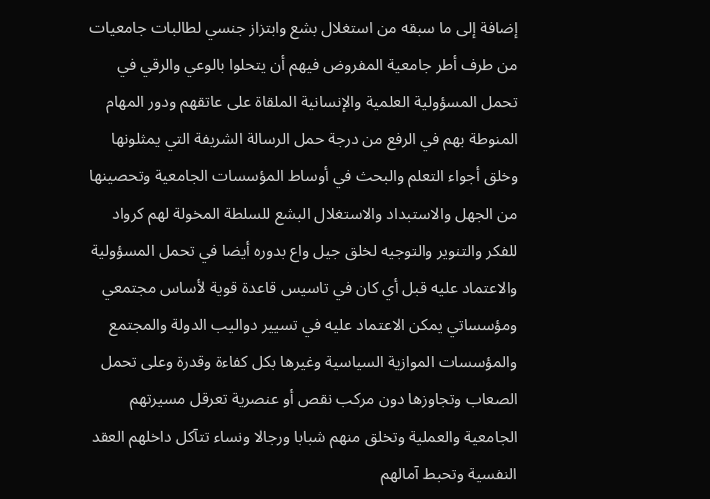إضافة إلى ما سبقه من استغلال بشع وابتزاز جنسي لطالبات جامعيات من طرف أطر جامعية المفروض فيهم أن يتحلوا بالوعي والرقي في تحمل المسؤولية العلمية والإنسانية الملقاة على عاتقهم ودور المهام المنوطة بهم في الرفع من درجة حمل الرسالة الشريفة التي يمثلونها وخلق أجواء التعلم والبحث في أوساط المؤسسات الجامعية وتحصينها من الجهل والاستبداد والاستغلال البشع للسلطة المخولة لهم كرواد للفكر والتنوير والتوجيه لخلق جيل واع بدوره أيضا في تحمل المسؤولية والاعتماد عليه قبل أي كان في تاسيس قاعدة قوية لأساس مجتمعي ومؤسساتي يمكن الاعتماد عليه في تسيير دواليب الدولة والمجتمع والمؤسسات الموازية السياسية وغيرها بكل كفاءة وقدرة وعلى تحمل الصعاب وتجاوزها دون مركب نقص أو عنصرية تعرقل مسيرتهم الجامعية والعملية وتخلق منهم شبابا ورجالا ونساء تتآكل داخلهم العقد النفسية وتحبط آمالهم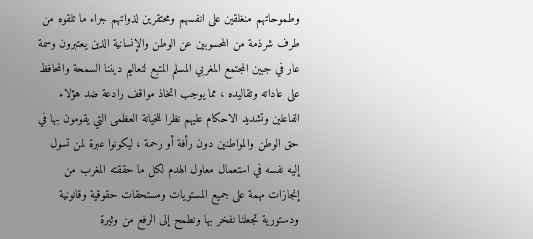وطموحاتهم منغلقين على انفسهم ومحتقرين لذواتهم جراء ما تلقوه من طرف شرذمة من المحسوبين عن الوطن والإنسانية الذين يعتبرون وسمة عار في جبين المجتمع المغربي المسلم المتبع لتعاليم ديننا السمحة والمحافظ على عاداته وتقاليده ، مما يوجب اتخاذ مواقف رادعة ضد هؤلاء الفاعلين وتشديد الاحكام عليهم نظرا للخيانة العظمى التي يقومون بها في حق الوطن والمواطنين دون رأفة أو رحمة ، ليكونوا عبرة لمن تسول إليه نفسه في استعمال معاول الهدم لكل ما حققته المغرب من إنجازات مهمة على جميع المستويات ومستحقات حقوقية وقانونية ودستورية تجعلنا نفخر بها ونطمح إلى الرفع من وثيرة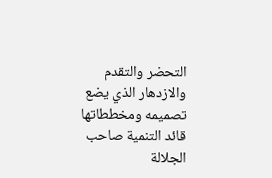التحضر والتقدم والازدهار الذي يضع تصميمه ومخططاتها قائد التنمية صاحب الجلالة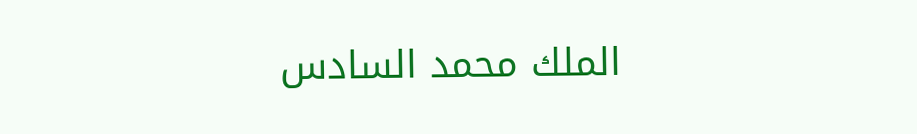الملك محمد السادس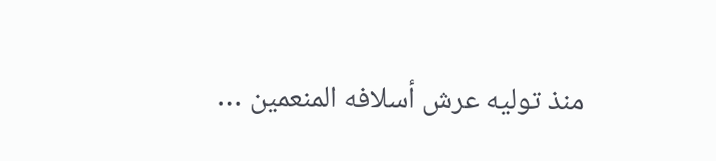منذ توليه عرش أسلافه المنعمين …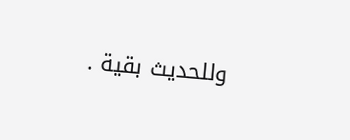وللحديث بقية .